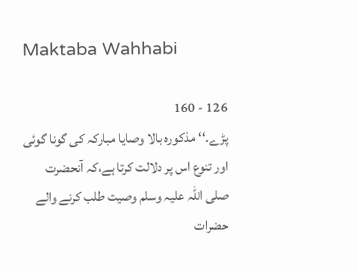Maktaba Wahhabi

126 - 160
پڑے۔‘‘ مذکورہ بالا وصایا مبارکہ کی گونا گوئی اور تنوع اس پر دلالت کرتا ہے،کہ آنحضرت صلی اللہ علیہ وسلم وصیت طلب کرنے والے حضرات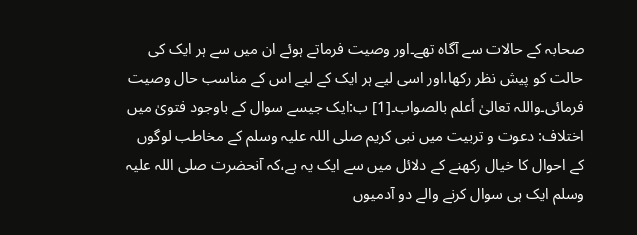صحابہ کے حالات سے آگاہ تھے۔اور وصیت فرماتے ہوئے ان میں سے ہر ایک کی حالت کو پیش نظر رکھا،اور اسی لیے ہر ایک کے لیے اس کے مناسب حال وصیت فرمائی۔واللہ تعالیٰ أعلم بالصواب۔[1] ب:ایک جیسے سوال کے باوجود فتویٰ میں اختلاف: دعوت و تربیت میں نبی کریم صلی اللہ علیہ وسلم کے مخاطب لوگوں کے احوال کا خیال رکھنے کے دلائل میں سے ایک یہ ہے،کہ آنحضرت صلی اللہ علیہ وسلم ایک ہی سوال کرنے والے دو آدمیوں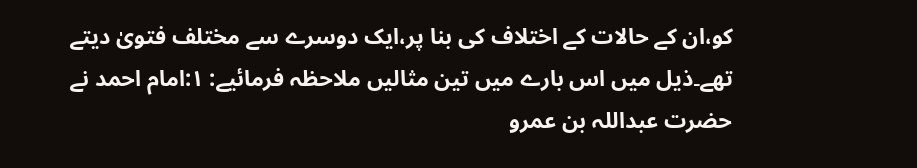کو،ان کے حالات کے اختلاف کی بنا پر،ایک دوسرے سے مختلف فتویٰ دیتے تھے۔ذیل میں اس بارے میں تین مثالیں ملاحظہ فرمائیے: ۱:امام احمد نے حضرت عبداللہ بن عمرو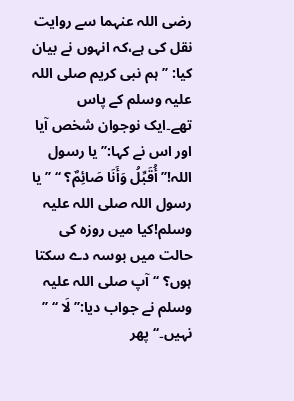رضی اللہ عنہما سے روایت نقل کی ہے،کہ انہوں نے بیان کیا: ’’ ہم نبی کریم صلی اللہ علیہ وسلم کے پاس تھے۔ایک نوجوان شخص آیا اور اس نے کہا:’’ یا رسول اللہ!’’ أُقَبِّلُ وَأَنَا صَائِمٌ؟ ‘‘ ’’ یا رسول اللہ صلی اللہ علیہ وسلم!کیا میں روزہ کی حالت میں بوسہ دے سکتا ہوں؟ ‘‘ آپ صلی اللہ علیہ وسلم نے جواب دیا:’’ لَا ‘‘ ’’ نہیں۔‘‘ پھر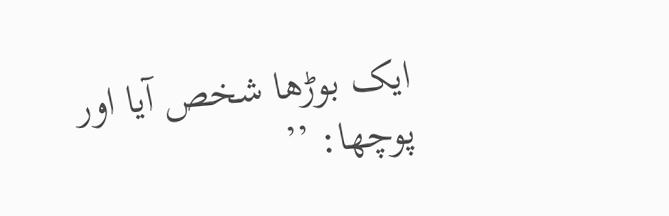ایک بوڑھا شخص آیا اور پوچھا: ’’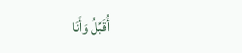أُقَبِّلُ وَأَنَا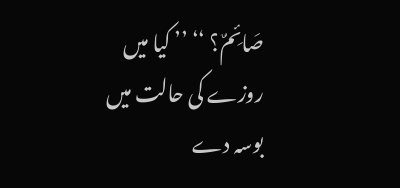صَائِمٌ؟ ‘‘ ’’ کیا میں روزے کی حالت میں بوسہ دے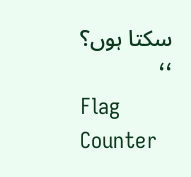سکتا ہوں؟ ‘‘
Flag Counter